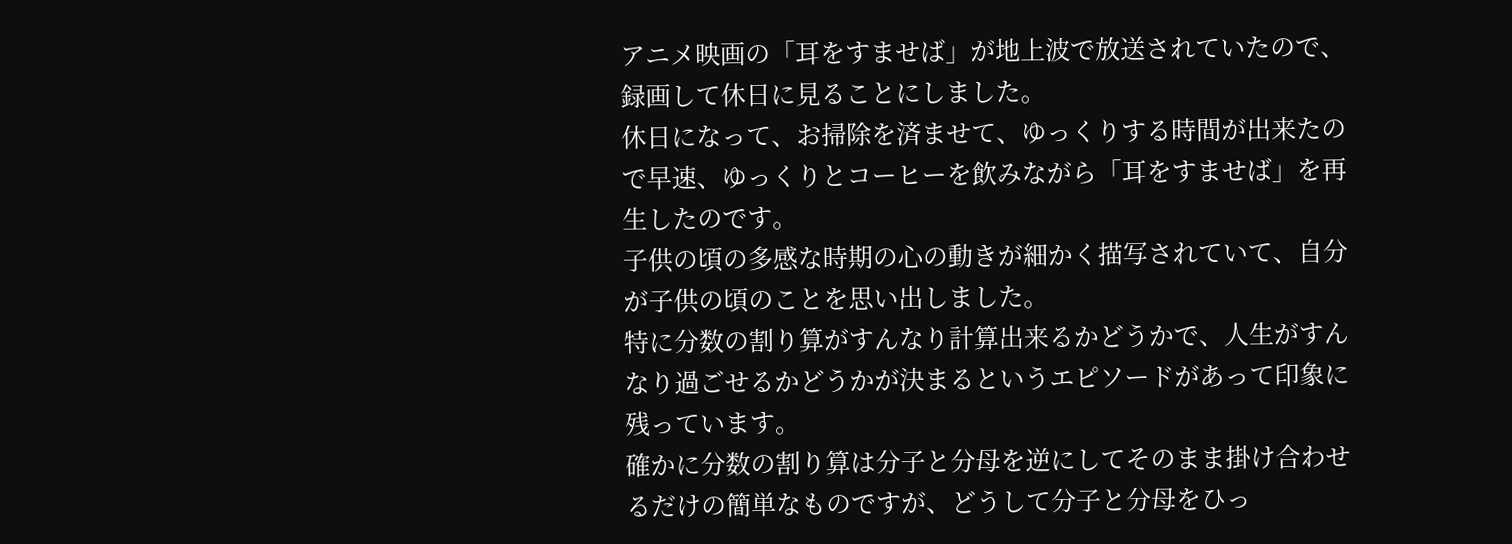アニメ映画の「耳をすませば」が地上波で放送されていたので、録画して休日に見ることにしました。
休日になって、お掃除を済ませて、ゆっくりする時間が出来たので早速、ゆっくりとコーヒーを飲みながら「耳をすませば」を再生したのです。
子供の頃の多感な時期の心の動きが細かく描写されていて、自分が子供の頃のことを思い出しました。
特に分数の割り算がすんなり計算出来るかどうかで、人生がすんなり過ごせるかどうかが決まるというエピソードがあって印象に残っています。
確かに分数の割り算は分子と分母を逆にしてそのまま掛け合わせるだけの簡単なものですが、どうして分子と分母をひっ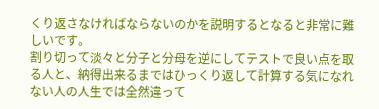くり返さなければならないのかを説明するとなると非常に難しいです。
割り切って淡々と分子と分母を逆にしてテストで良い点を取る人と、納得出来るまではひっくり返して計算する気になれない人の人生では全然違って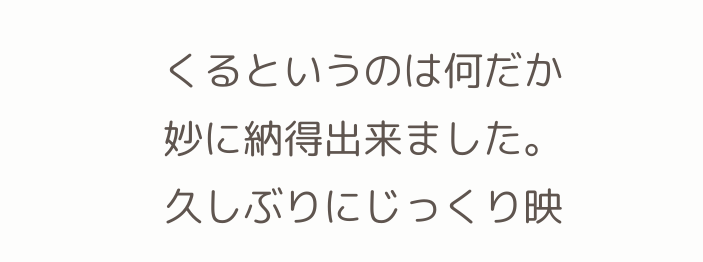くるというのは何だか妙に納得出来ました。
久しぶりにじっくり映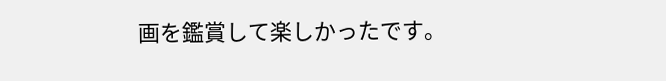画を鑑賞して楽しかったです。